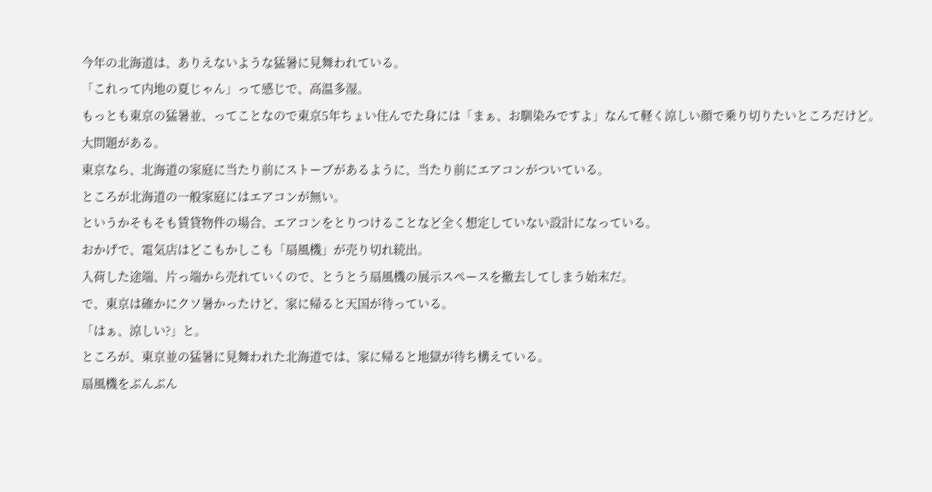今年の北海道は、ありえないような猛暑に見舞われている。
「これって内地の夏じゃん」って感じで、高温多湿。
もっとも東京の猛暑並、ってことなので東京5年ちょい住んでた身には「まぁ、お馴染みですよ」なんて軽く涼しい顔で乗り切りたいところだけど。
大問題がある。
東京なら、北海道の家庭に当たり前にストーブがあるように、当たり前にエアコンがついている。
ところが北海道の一般家庭にはエアコンが無い。
というかそもそも賃貸物件の場合、エアコンをとりつけることなど全く想定していない設計になっている。
おかげで、電気店はどこもかしこも「扇風機」が売り切れ続出。
入荷した途端、片っ端から売れていくので、とうとう扇風機の展示スペースを撤去してしまう始末だ。
で、東京は確かにクソ暑かったけど、家に帰ると天国が待っている。
「はぁ、涼しい?」と。
ところが、東京並の猛暑に見舞われた北海道では、家に帰ると地獄が待ち構えている。
扇風機をぶんぶん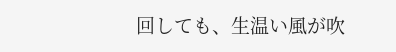回しても、生温い風が吹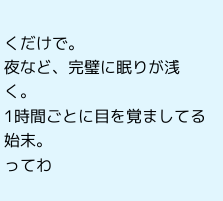くだけで。
夜など、完璧に眠りが浅く。
1時間ごとに目を覚ましてる始末。
ってわ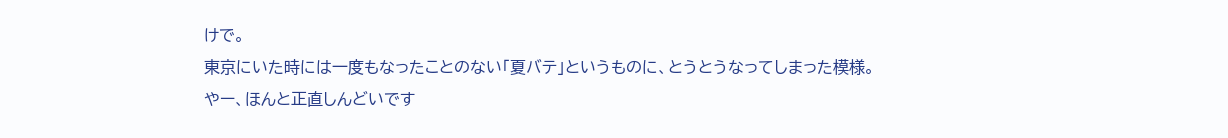けで。
東京にいた時には一度もなったことのない「夏バテ」というものに、とうとうなってしまった模様。
やー、ほんと正直しんどいです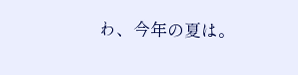わ、今年の夏は。